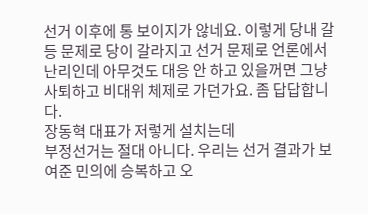선거 이후에 통 보이지가 않네요. 이렇게 당내 갈등 문제로 당이 갈라지고 선거 문제로 언론에서 난리인데 아무것도 대응 안 하고 있을꺼면 그냥 사퇴하고 비대위 체제로 가던가요. 좀 답답합니다.
장동혁 대표가 저렇게 설치는데
부정선거는 절대 아니다. 우리는 선거 결과가 보여준 민의에 승복하고 오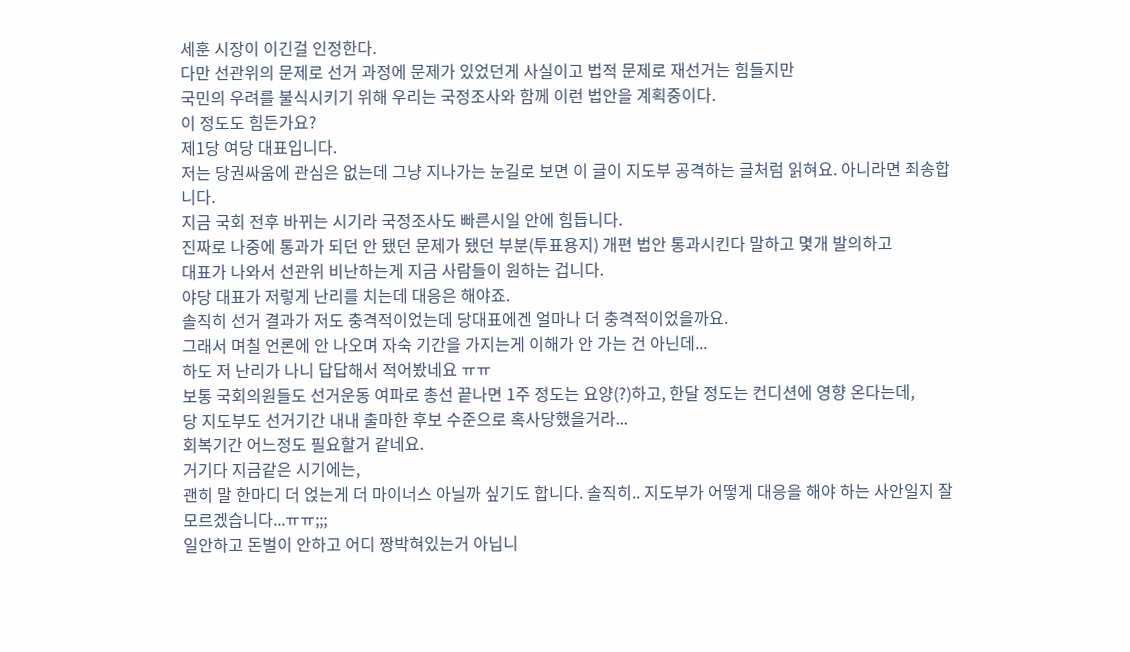세훈 시장이 이긴걸 인정한다.
다만 선관위의 문제로 선거 과정에 문제가 있었던게 사실이고 법적 문제로 재선거는 힘들지만
국민의 우려를 불식시키기 위해 우리는 국정조사와 함께 이런 법안을 계획중이다.
이 정도도 힘든가요?
제1당 여당 대표입니다.
저는 당권싸움에 관심은 없는데 그냥 지나가는 눈길로 보면 이 글이 지도부 공격하는 글처럼 읽혀요. 아니라면 죄송합니다.
지금 국회 전후 바뀌는 시기라 국정조사도 빠른시일 안에 힘듭니다.
진짜로 나중에 통과가 되던 안 됐던 문제가 됐던 부분(투표용지) 개편 법안 통과시킨다 말하고 몇개 발의하고
대표가 나와서 선관위 비난하는게 지금 사람들이 원하는 겁니다.
야당 대표가 저렇게 난리를 치는데 대응은 해야죠.
솔직히 선거 결과가 저도 충격적이었는데 당대표에겐 얼마나 더 충격적이었을까요.
그래서 며칠 언론에 안 나오며 자숙 기간을 가지는게 이해가 안 가는 건 아닌데...
하도 저 난리가 나니 답답해서 적어봤네요 ㅠㅠ
보통 국회의원들도 선거운동 여파로 총선 끝나면 1주 정도는 요양(?)하고, 한달 정도는 컨디션에 영향 온다는데,
당 지도부도 선거기간 내내 출마한 후보 수준으로 혹사당했을거라...
회복기간 어느정도 필요할거 같네요.
거기다 지금같은 시기에는,
괜히 말 한마디 더 얹는게 더 마이너스 아닐까 싶기도 합니다. 솔직히.. 지도부가 어떻게 대응을 해야 하는 사안일지 잘 모르겠습니다...ㅠㅠ;;;
일안하고 돈벌이 안하고 어디 짱박혀있는거 아닙니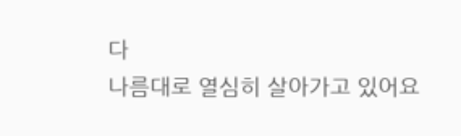다
나름대로 열심히 살아가고 있어요